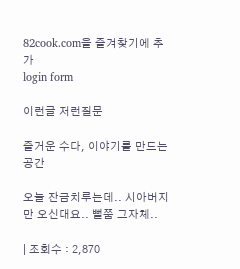82cook.com을 즐겨찾기에 추가
login form

이런글 저런질문

즐거운 수다, 이야기를 만드는 공간

오늘 잔금치루는데.. 시아버지만 오신대요.. 뻘쭘 그자체..

| 조회수 : 2,870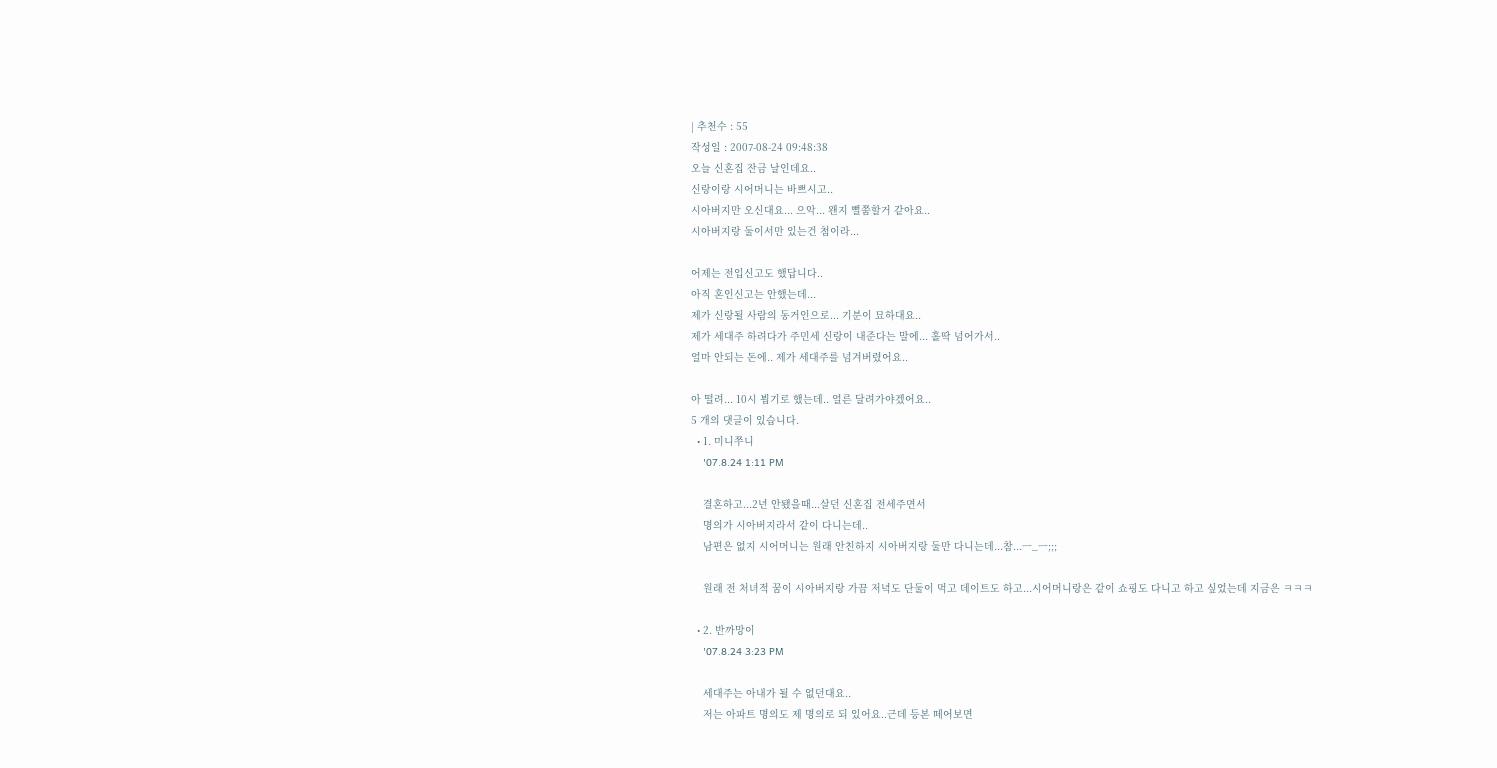| 추천수 : 55
작성일 : 2007-08-24 09:48:38
오늘 신혼집 잔금 날인데요..
신랑이랑 시어머니는 바쁘시고..
시아버지만 오신대요... 으악... 왠지 뻘쭘할거 같아요..
시아버지랑 둘이서만 있는건 첨이라...

어제는 전입신고도 했답니다..
아직 혼인신고는 안했는데...
제가 신랑될 사람의 동거인으로... 기분이 묘하대요..
제가 세대주 하려다가 주민세 신랑이 내준다는 말에... 홀딱 넘어가서..
얼마 안되는 돈에.. 제가 세대주를 넘겨버렸어요..

아 떨려... 10시 뵙기로 했는데.. 얼른 달려가야겠어요..
5 개의 댓글이 있습니다.
  • 1. 미니쭈니
    '07.8.24 1:11 PM

    결혼하고...2년 안됐을때...살던 신혼집 전세주면서
    명의가 시아버지라서 같이 다니는데..
    남편은 없지 시어머니는 원래 안친하지 시아버지랑 둘만 다니는데...참...ㅡ_ㅡ;;;

    원래 전 처녀적 꿈이 시아버지랑 가끔 저녁도 단둘이 먹고 데이트도 하고...시어머니랑은 같이 쇼핑도 다니고 하고 싶었는데 지금은 ㅋㅋㅋ

  • 2. 반까망이
    '07.8.24 3:23 PM

    세대주는 아내가 될 수 없던대요..
    저는 아파트 명의도 제 명의로 되 있어요..근데 등본 떼어보면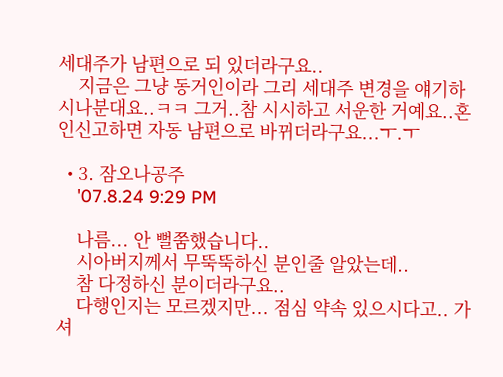세대주가 남편으로 되 있더라구요..
    지금은 그냥 동거인이라 그리 세대주 변경을 얘기하시나분대요..ㅋㅋ 그거..참 시시하고 서운한 거예요..혼인신고하면 자동 남편으로 바뀌더라구요...ㅜ.ㅜ

  • 3. 잠오나공주
    '07.8.24 9:29 PM

    나름... 안 뻘쭘했습니다..
    시아버지께서 무뚝뚝하신 분인줄 알았는데..
    참 다정하신 분이더라구요..
    다행인지는 모르겠지만... 점심 약속 있으시다고.. 가셔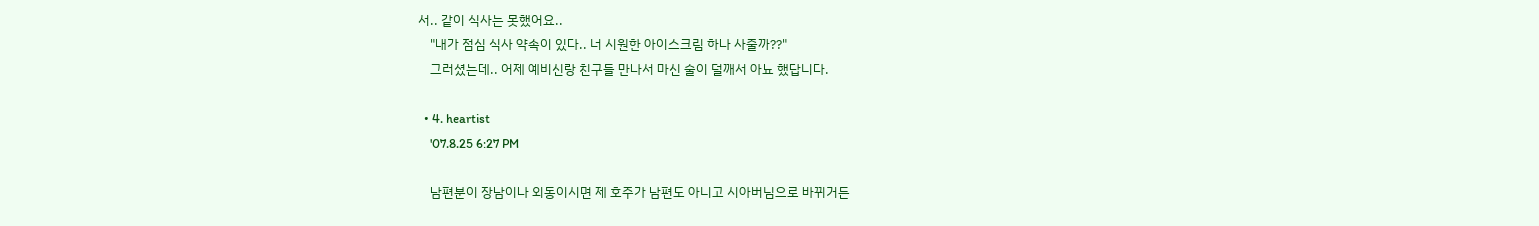서.. 같이 식사는 못했어요..
    "내가 점심 식사 약속이 있다.. 너 시원한 아이스크림 하나 사줄까??"
    그러셨는데.. 어제 예비신랑 친구들 만나서 마신 술이 덜깨서 아뇨 했답니다.

  • 4. heartist
    '07.8.25 6:27 PM

    남편분이 장남이나 외동이시면 제 호주가 남편도 아니고 시아버님으로 바뀌거든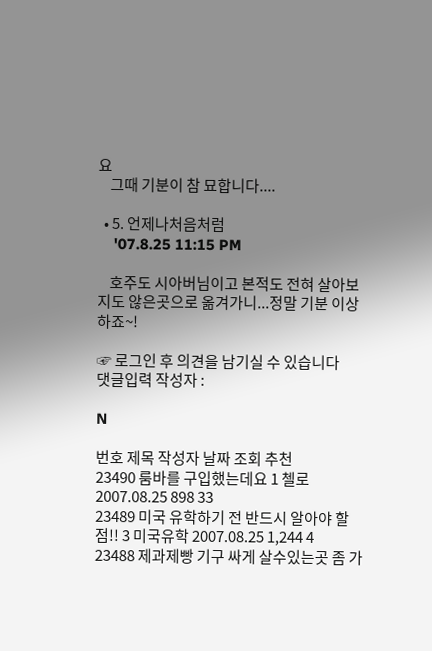요
    그때 기분이 참 묘합니다....

  • 5. 언제나처음처럼
    '07.8.25 11:15 PM

    호주도 시아버님이고 본적도 전혀 살아보지도 않은곳으로 옮겨가니...정말 기분 이상하죠~!

☞ 로그인 후 의견을 남기실 수 있습니다
댓글입력 작성자 :

N

번호 제목 작성자 날짜 조회 추천
23490 룸바를 구입했는데요 1 첼로 2007.08.25 898 33
23489 미국 유학하기 전 반드시 알아야 할 점!! 3 미국유학 2007.08.25 1,244 4
23488 제과제빵 기구 싸게 살수있는곳 좀 가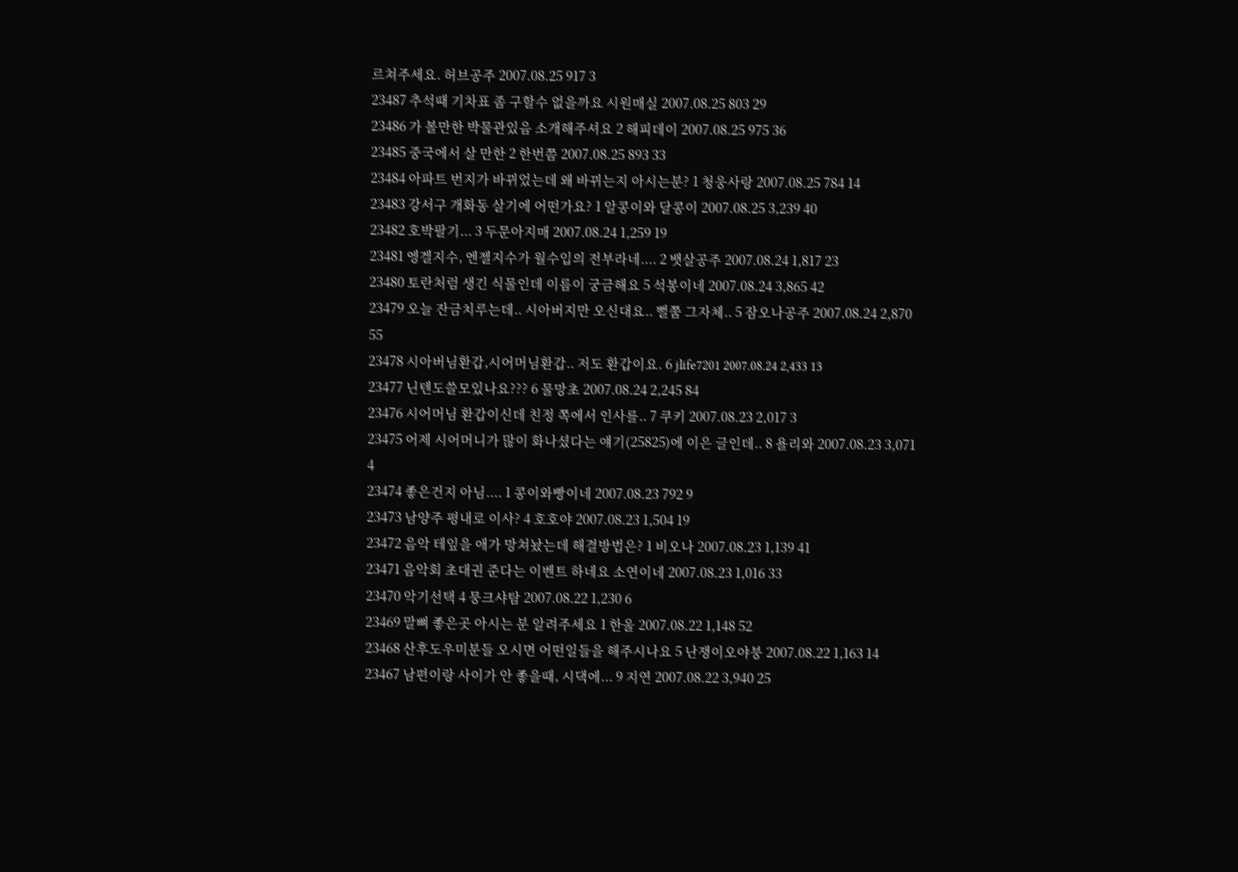르쳐주세요. 허브공주 2007.08.25 917 3
23487 추석때 기차표 좀 구할수 없을까요 시원매실 2007.08.25 803 29
23486 가 볼만한 박물관있음 소개해주셔요 2 해피데이 2007.08.25 975 36
23485 중국에서 살 만한 2 한번쯤 2007.08.25 893 33
23484 아파트 번지가 바뀌었는데 왜 바뀌는지 아시는분? 1 청웅사랑 2007.08.25 784 14
23483 강서구 개화동 살기에 어떤가요? 1 알콩이와 달콩이 2007.08.25 3,239 40
23482 호박팔기... 3 두문아지매 2007.08.24 1,259 19
23481 엥겔지수, 엔젤지수가 월수입의 전부라네.... 2 뱃살공주 2007.08.24 1,817 23
23480 토란처럼 생긴 식물인데 이름이 궁금해요 5 석봉이네 2007.08.24 3,865 42
23479 오늘 잔금치루는데.. 시아버지만 오신대요.. 뻘쭘 그자체.. 5 잠오나공주 2007.08.24 2,870 55
23478 시아버님환갑,시어머님환갑.. 저도 환갑이요. 6 jlife7201 2007.08.24 2,433 13
23477 닌텐도쓸모있나요??? 6 물망초 2007.08.24 2,245 84
23476 시어머님 환갑이신데 친정 쪽에서 인사를.. 7 쿠키 2007.08.23 2,017 3
23475 어제 시어머니가 많이 화나셨다는 얘기(25825)에 이은 글인데.. 8 욜리와 2007.08.23 3,071 4
23474 좋은건지 아님.... 1 콩이와빵이네 2007.08.23 792 9
23473 남양주 평내로 이사? 4 호호야 2007.08.23 1,504 19
23472 음악 테잎을 애가 망쳐놨는데 해결방법은? 1 비오나 2007.08.23 1,139 41
23471 음악회 초대권 준다는 이벤트 하네요 소연이네 2007.08.23 1,016 33
23470 악기선택 4 뭉크샤탐 2007.08.22 1,230 6
23469 말뼈 좋은곳 아시는 분 알려주세요 1 한울 2007.08.22 1,148 52
23468 산후도우미분들 오시면 어떤일들을 해주시나요 5 난쟁이오야붕 2007.08.22 1,163 14
23467 남편이랑 사이가 안 좋을때, 시댁에... 9 지연 2007.08.22 3,940 25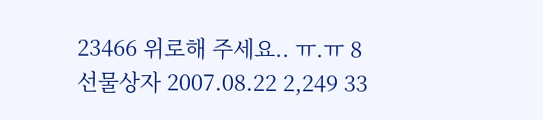23466 위로해 주세요.. ㅠ.ㅠ 8 선물상자 2007.08.22 2,249 33